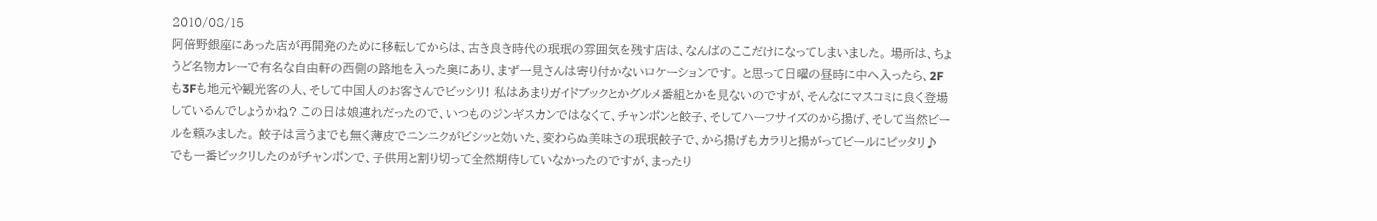2010/08/15
阿倍野銀座にあった店が再開発のために移転してからは、古き良き時代の珉珉の雰囲気を残す店は、なんばのここだけになってしまいました。 場所は、ちょうど名物カレーで有名な自由軒の西側の路地を入った奥にあり、まず一見さんは寄り付かないロケーションです。 と思って日曜の昼時に中へ入ったら、2Fも3Fも地元や観光客の人、そして中国人のお客さんでビッシリ! 私はあまりガイドブックとかグルメ番組とかを見ないのですが、そんなにマスコミに良く登場しているんでしょうかね? この日は娘連れだったので、いつものジンギスカンではなくて、チャンポンと餃子、そしてハーフサイズのから揚げ、そして当然ビールを頼みました。 餃子は言うまでも無く薄皮でニンニクがビシッと効いた、変わらぬ美味さの珉珉餃子で、から揚げもカラリと揚がってビールにピッタリ♪ でも一番ビックリしたのがチャンポンで、子供用と割り切って全然期待していなかったのですが、まったり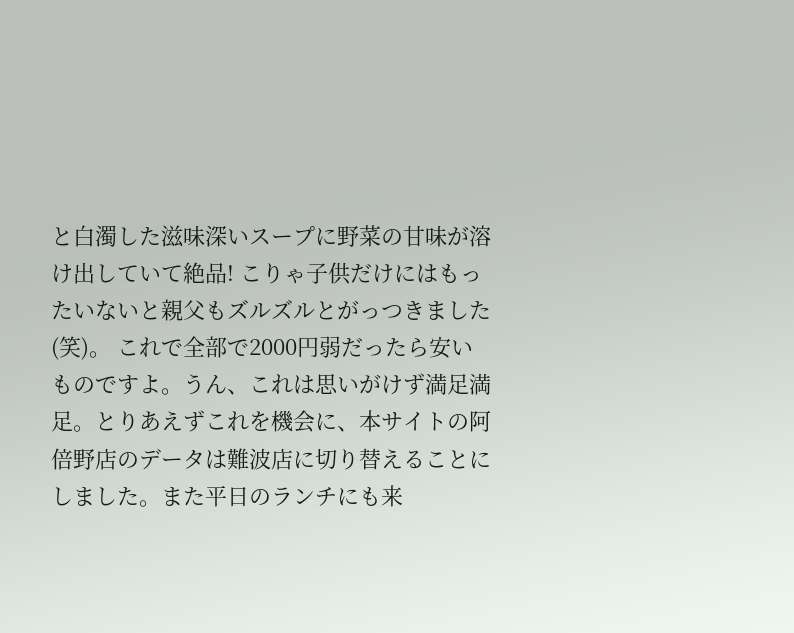と白濁した滋味深いスープに野菜の甘味が溶け出していて絶品! こりゃ子供だけにはもったいないと親父もズルズルとがっつきました(笑)。 これで全部で2000円弱だったら安いものですよ。うん、これは思いがけず満足満足。とりあえずこれを機会に、本サイトの阿倍野店のデータは難波店に切り替えることにしました。また平日のランチにも来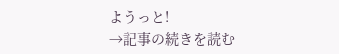ようっと!
→記事の続きを読む